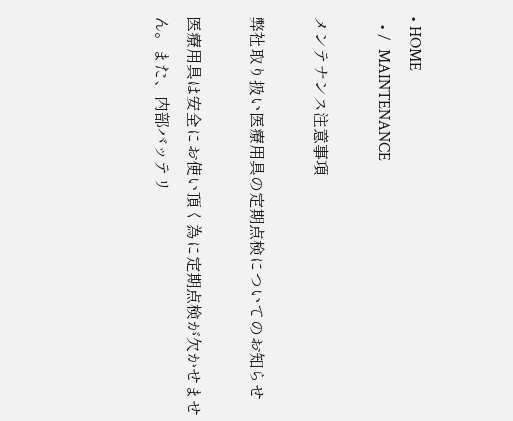• HOME
  • /  MAINTENANCE

メンテナンス注意事項

弊社取り扱い医療用具の定期点検についてのお知らせ

医療用具は安全にお使い頂く為に定期点検が欠かせません。また、内部バッテリ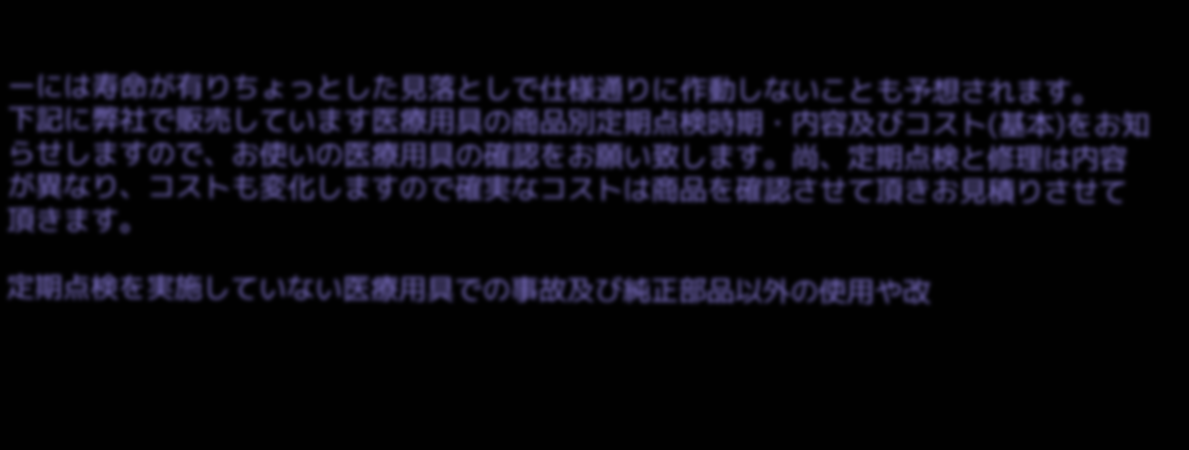ーには寿命が有りちょっとした見落としで仕様通りに作動しないことも予想されます。
下記に弊社で販売しています医療用具の商品別定期点検時期・内容及びコスト(基本)をお知らせしますので、お使いの医療用具の確認をお願い致します。尚、定期点検と修理は内容が異なり、コストも変化しますので確実なコストは商品を確認させて頂きお見積りさせて頂きます。

定期点検を実施していない医療用具での事故及び純正部品以外の使用や改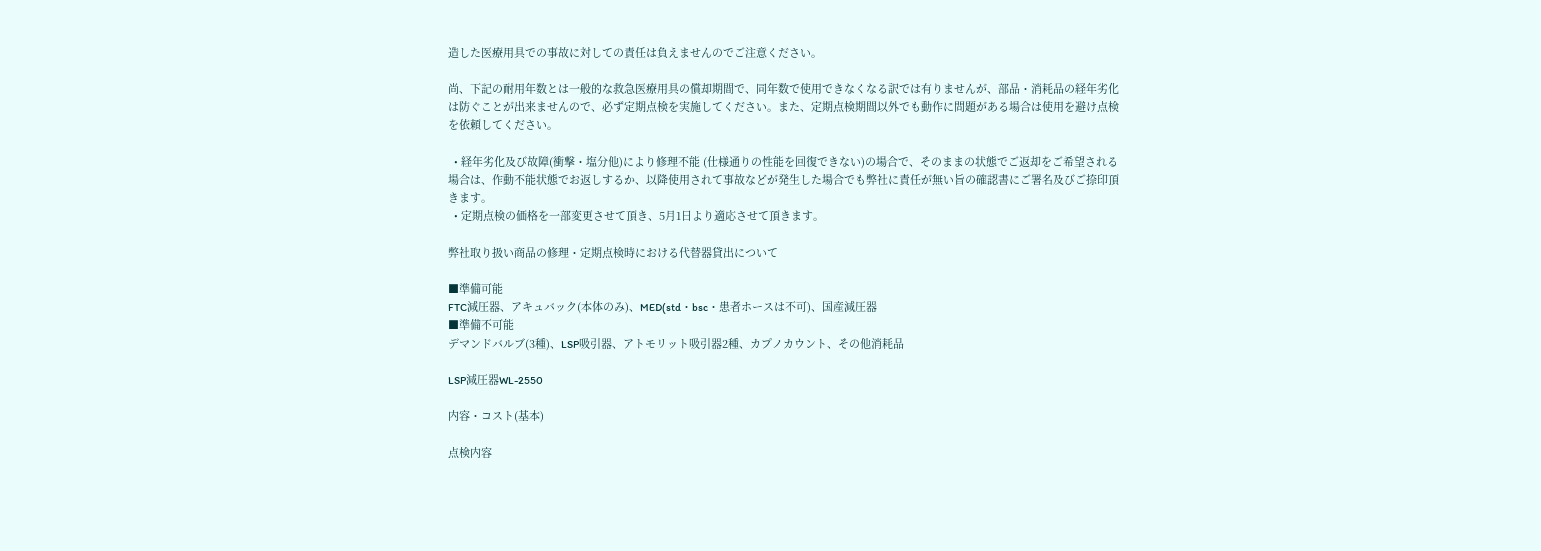造した医療用具での事故に対しての責任は負えませんのでご注意ください。

尚、下記の耐用年数とは一般的な救急医療用具の償却期間で、同年数で使用できなくなる訳では有りませんが、部品・消耗品の経年劣化は防ぐことが出来ませんので、必ず定期点検を実施してください。また、定期点検期間以外でも動作に問題がある場合は使用を避け点検を依頼してください。

  • 経年劣化及び故障(衝撃・塩分他)により修理不能 (仕様通りの性能を回復できない)の場合で、そのままの状態でご返却をご希望される場合は、作動不能状態でお返しするか、以降使用されて事故などが発生した場合でも弊社に責任が無い旨の確認書にご署名及びご捺印頂きます。
  • 定期点検の価格を一部変更させて頂き、5月1日より適応させて頂きます。

弊社取り扱い商品の修理・定期点検時における代替器貸出について

■準備可能
FTC減圧器、アキュバック(本体のみ)、MED(std・bsc・患者ホースは不可)、国産減圧器
■準備不可能
デマンドバルブ(3種)、LSP吸引器、アトモリット吸引器2種、カプノカウント、その他消耗品

LSP減圧器WL-2550

内容・コスト(基本)

点検内容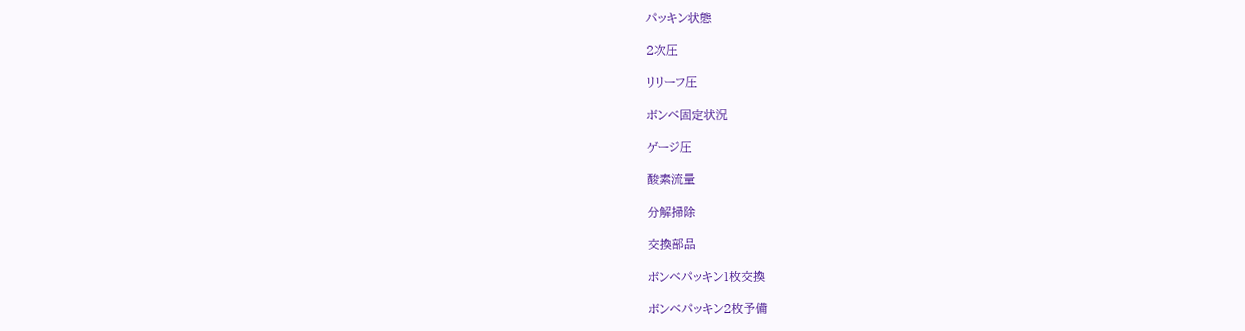パッキン状態

2次圧

リリーフ圧

ボンベ固定状況

ゲージ圧

酸素流量

分解掃除

交換部品

ボンベパッキン1枚交換

ボンベパッキン2枚予備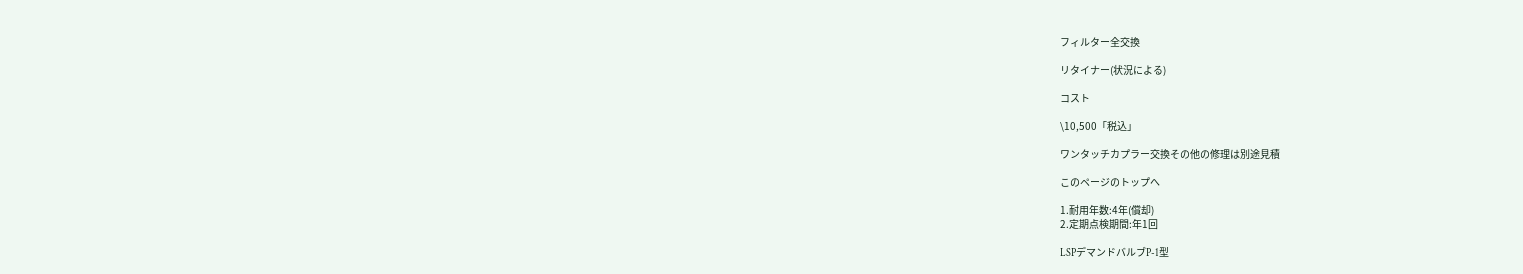フィルター全交換

リタイナー(状況による)

コスト

\10,500「税込」

ワンタッチカプラー交換その他の修理は別途見積

このページのトップへ

1.耐用年数:4年(償却)
2.定期点検期間:年1回

LSPデマンドバルブP-1型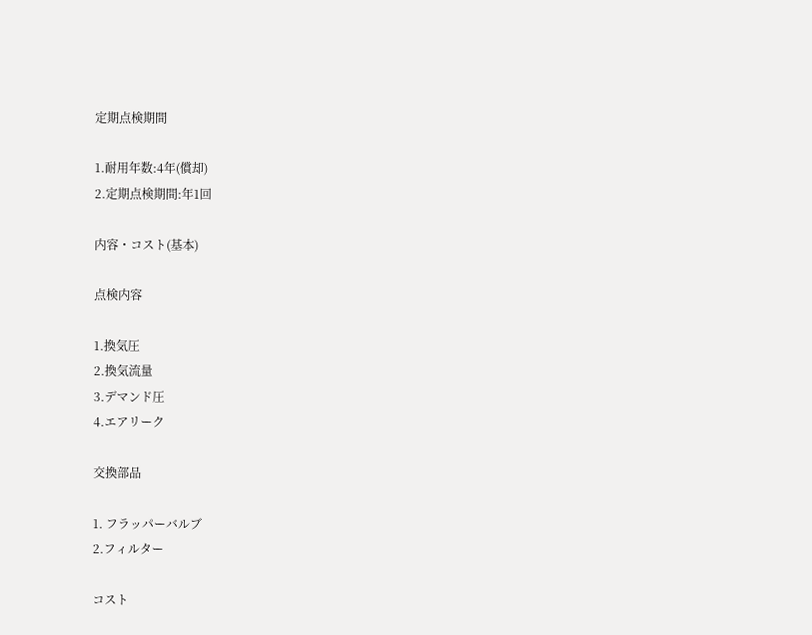定期点検期間

1.耐用年数:4年(償却)
2.定期点検期間:年1回

内容・コスト(基本)

点検内容

1.換気圧
2.換気流量
3.デマンド圧
4.エアリーク

交換部品

1. フラッパーバルブ
2.フィルター

コスト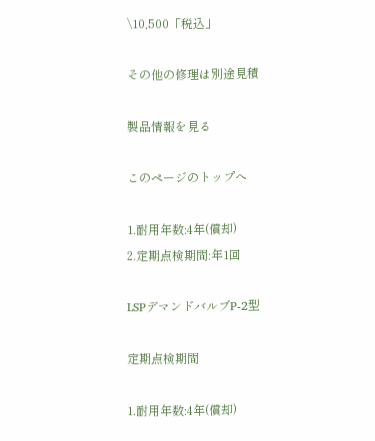\10,500「税込」

その他の修理は別途見積

製品情報を見る

このページのトップへ

1.耐用年数:4年(償却)
2.定期点検期間:年1回

LSPデマンドバルブP-2型

定期点検期間

1.耐用年数:4年(償却)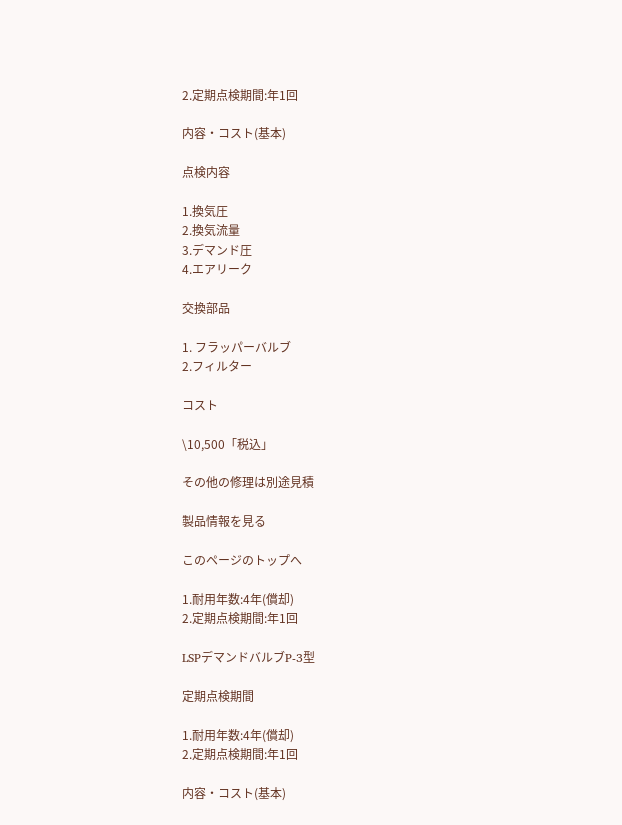2.定期点検期間:年1回

内容・コスト(基本)

点検内容

1.換気圧
2.換気流量
3.デマンド圧
4.エアリーク

交換部品

1. フラッパーバルブ
2.フィルター

コスト

\10,500「税込」

その他の修理は別途見積

製品情報を見る

このページのトップへ

1.耐用年数:4年(償却)
2.定期点検期間:年1回

LSPデマンドバルブP-3型

定期点検期間

1.耐用年数:4年(償却)
2.定期点検期間:年1回

内容・コスト(基本)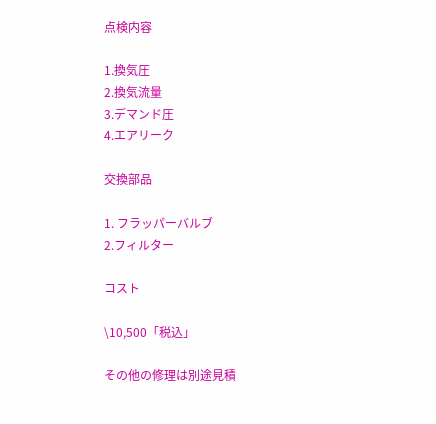点検内容

1.換気圧
2.換気流量
3.デマンド圧
4.エアリーク

交換部品

1. フラッパーバルブ
2.フィルター

コスト

\10,500「税込」

その他の修理は別途見積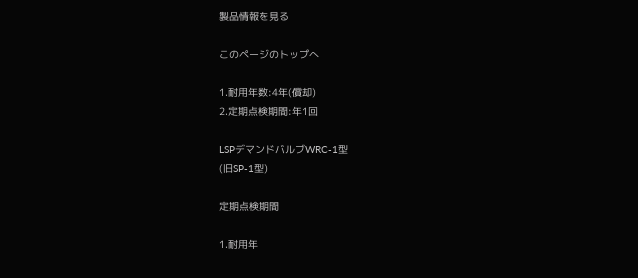製品情報を見る

このページのトップへ

1.耐用年数:4年(償却)
2.定期点検期間:年1回

LSPデマンドバルブWRC-1型
(旧SP-1型)

定期点検期間

1.耐用年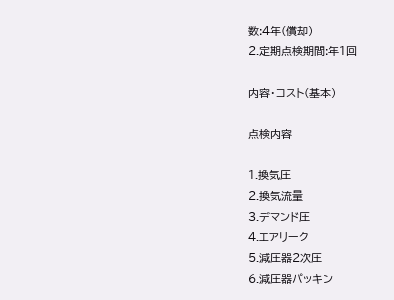数:4年(償却)
2.定期点検期間:年1回

内容・コスト(基本)

点検内容

1.換気圧
2.換気流量
3.デマンド圧
4.エアリーク
5.減圧器2次圧
6.減圧器パッキン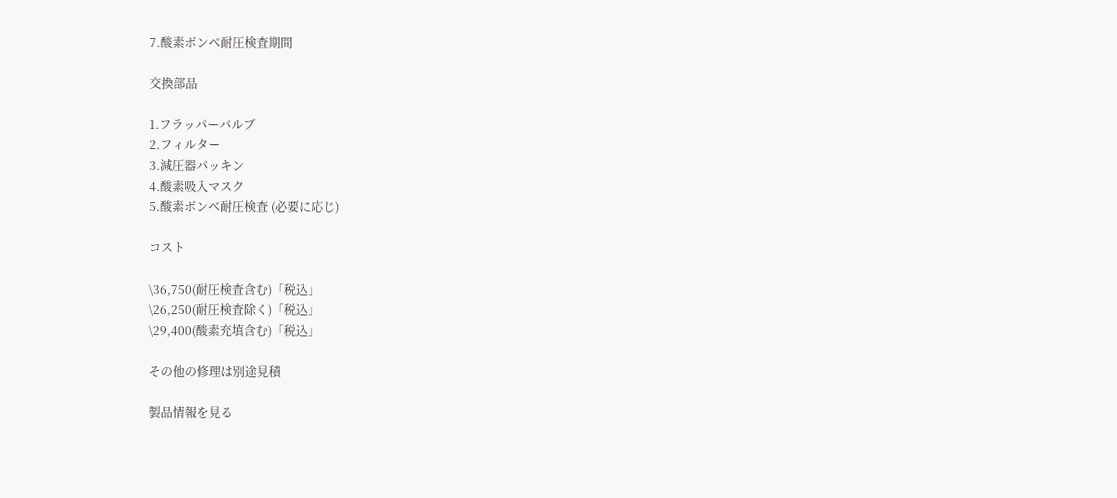7.酸素ボンベ耐圧検査期間

交換部品

1.フラッパーバルブ
2.フィルター
3.減圧器パッキン
4.酸素吸入マスク
5.酸素ボンベ耐圧検査 (必要に応じ)

コスト

\36,750(耐圧検査含む)「税込」
\26,250(耐圧検査除く)「税込」
\29,400(酸素充填含む)「税込」

その他の修理は別途見積

製品情報を見る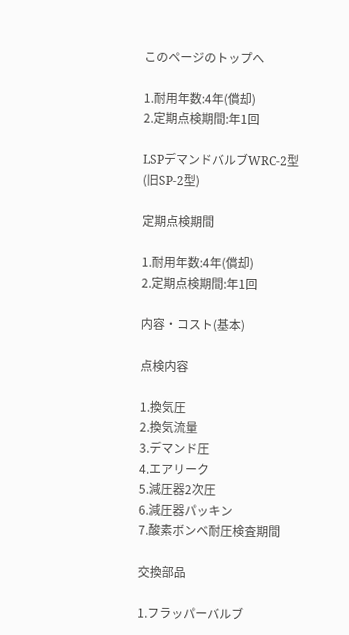このページのトップへ

1.耐用年数:4年(償却)
2.定期点検期間:年1回

LSPデマンドバルブWRC-2型
(旧SP-2型)

定期点検期間

1.耐用年数:4年(償却)
2.定期点検期間:年1回

内容・コスト(基本)

点検内容

1.換気圧
2.換気流量
3.デマンド圧
4.エアリーク
5.減圧器2次圧
6.減圧器パッキン
7.酸素ボンベ耐圧検査期間

交換部品

1.フラッパーバルブ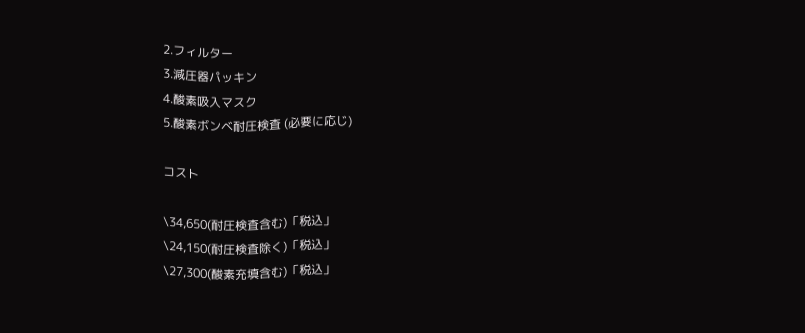2.フィルター
3.減圧器パッキン
4.酸素吸入マスク
5.酸素ボンベ耐圧検査 (必要に応じ)

コスト

\34,650(耐圧検査含む)「税込」
\24,150(耐圧検査除く)「税込」
\27,300(酸素充填含む)「税込」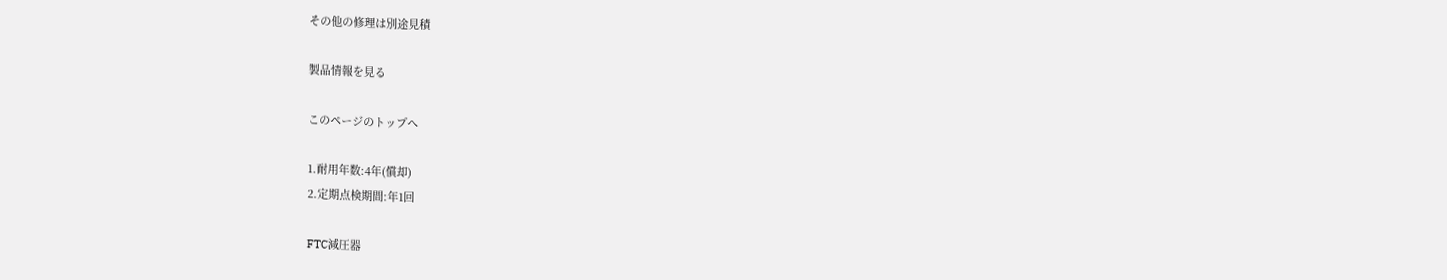その他の修理は別途見積

製品情報を見る

このページのトップへ

1.耐用年数:4年(償却)
2.定期点検期間:年1回

FTC減圧器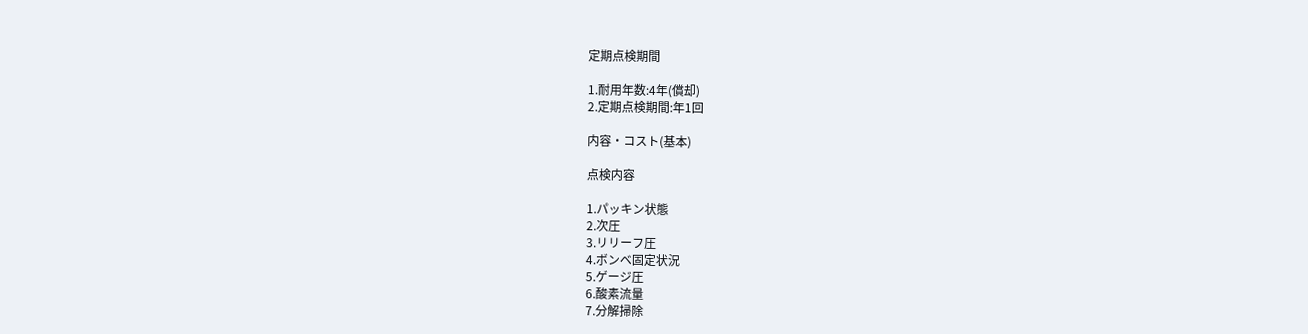定期点検期間

1.耐用年数:4年(償却)
2.定期点検期間:年1回

内容・コスト(基本)

点検内容

1.パッキン状態
2.次圧
3.リリーフ圧
4.ボンベ固定状況
5.ゲージ圧
6.酸素流量
7.分解掃除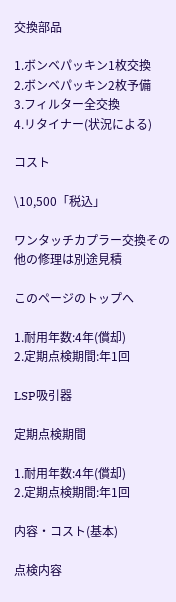交換部品

1.ボンベパッキン1枚交換
2.ボンベパッキン2枚予備
3.フィルター全交換
4.リタイナー(状況による)

コスト

\10,500「税込」

ワンタッチカプラー交換その他の修理は別途見積

このページのトップへ

1.耐用年数:4年(償却)
2.定期点検期間:年1回

LSP吸引器

定期点検期間

1.耐用年数:4年(償却)
2.定期点検期間:年1回

内容・コスト(基本)

点検内容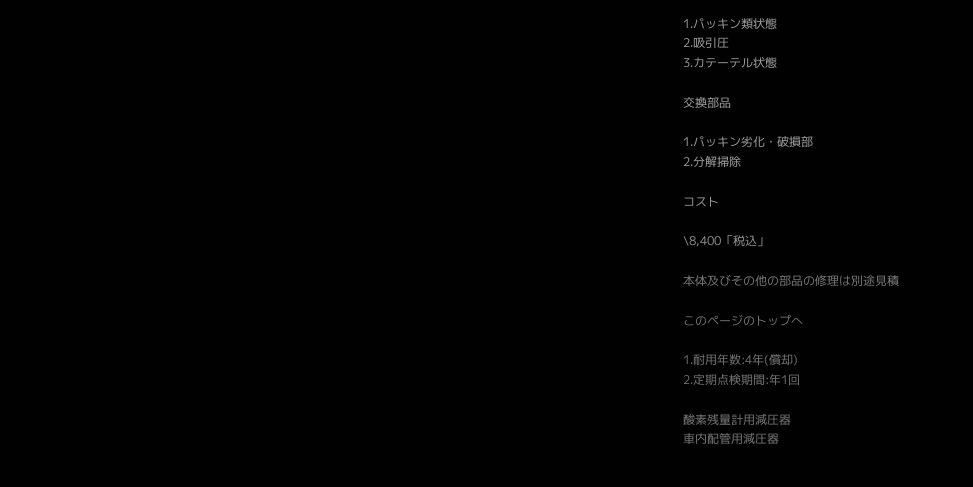1.パッキン類状態
2.吸引圧
3.カテーテル状態

交換部品

1.パッキン劣化・破損部
2.分解掃除

コスト

\8,400「税込」

本体及びその他の部品の修理は別途見積

このページのトップへ

1.耐用年数:4年(償却)
2.定期点検期間:年1回

酸素残量計用減圧器
車内配管用減圧器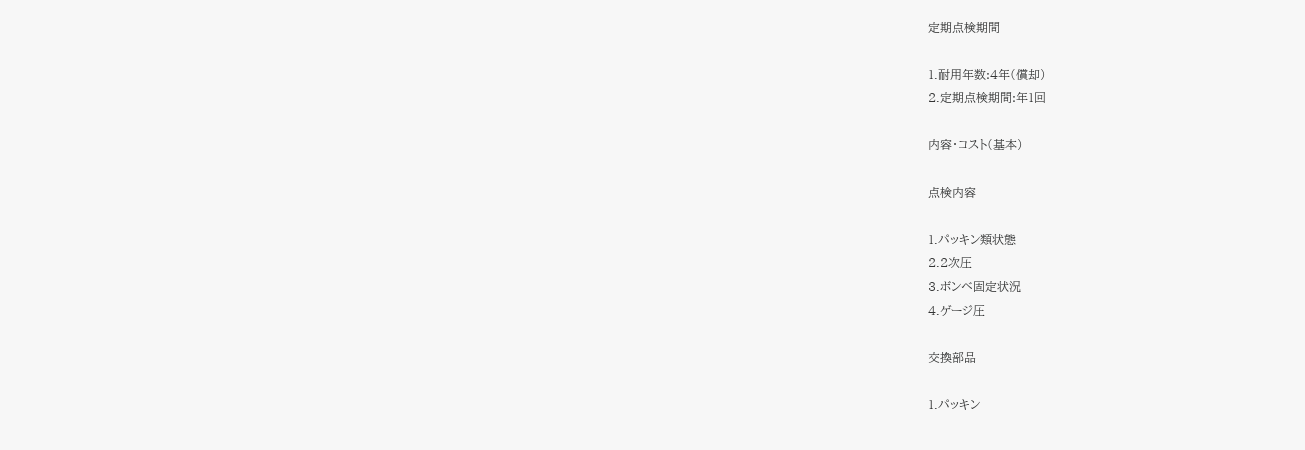定期点検期間

1.耐用年数:4年(償却)
2.定期点検期間:年1回

内容・コスト(基本)

点検内容

1.パッキン類状態
2.2次圧
3.ボンベ固定状況
4.ゲージ圧

交換部品

1.パッキン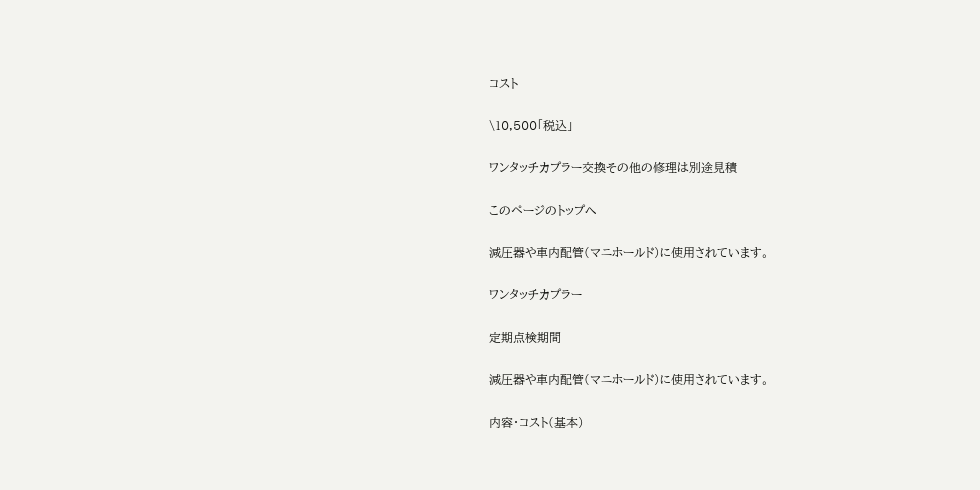コスト

\10,500「税込」

ワンタッチカプラー交換その他の修理は別途見積

このページのトップへ

減圧器や車内配管(マニホールド)に使用されています。

ワンタッチカプラー

定期点検期間

減圧器や車内配管(マニホールド)に使用されています。

内容・コスト(基本)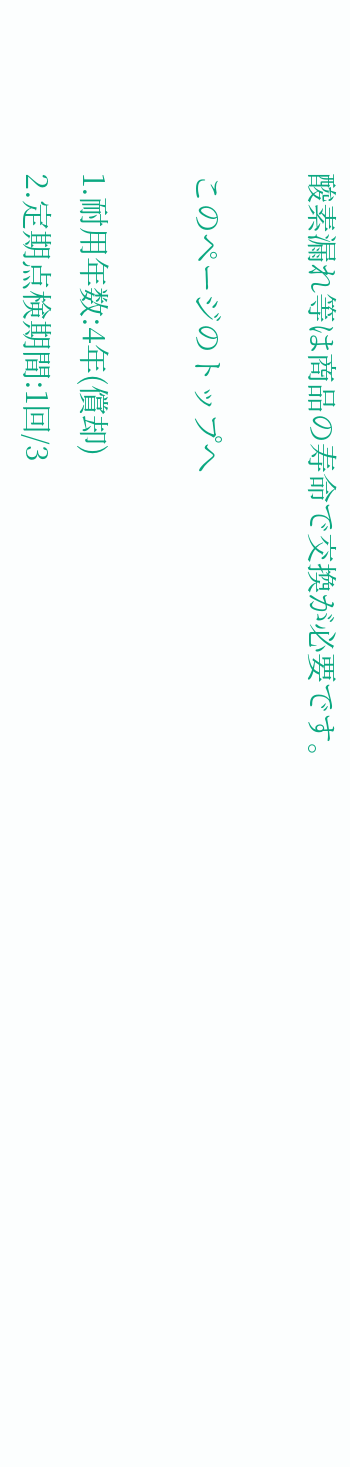酸素漏れ等は商品の寿命で交換が必要です。

このページのトップへ

1.耐用年数:4年(償却)
2.定期点検期間:1回/3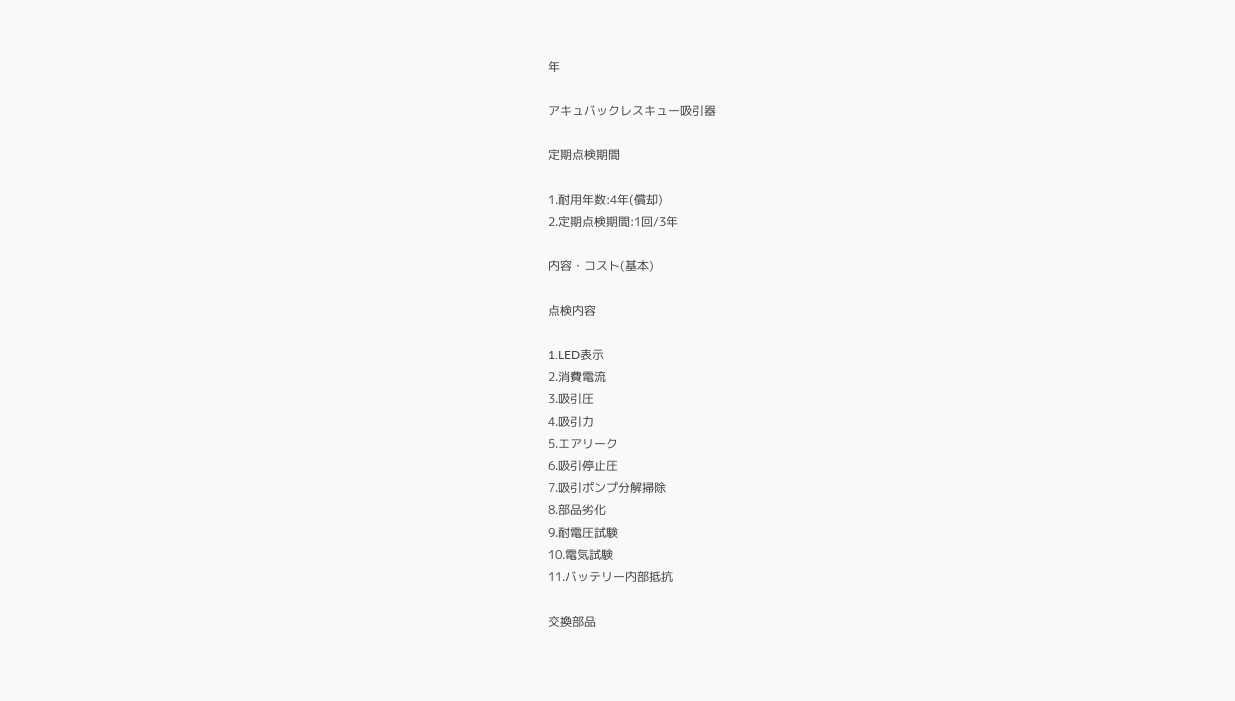年

アキュバックレスキュー吸引器

定期点検期間

1.耐用年数:4年(償却)
2.定期点検期間:1回/3年

内容・コスト(基本)

点検内容

1.LED表示
2.消費電流
3.吸引圧
4.吸引力
5.エアリーク
6.吸引停止圧
7.吸引ポンプ分解掃除
8.部品劣化
9.耐電圧試験
10.電気試験
11.バッテリー内部抵抗

交換部品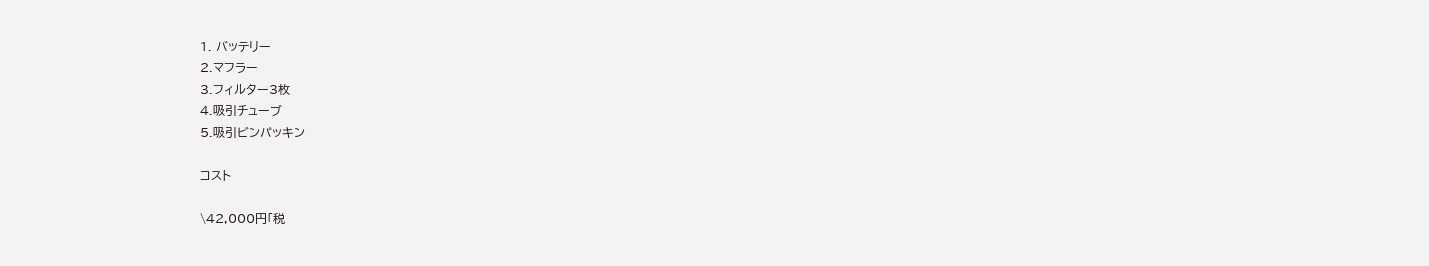1. バッテリー
2.マフラー
3.フィルター3枚
4.吸引チューブ
5.吸引ビンパッキン

コスト

\42,000円「税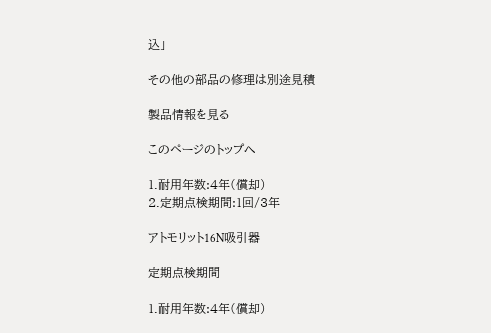込」

その他の部品の修理は別途見積

製品情報を見る

このページのトップへ

1.耐用年数:4年(償却)
2.定期点検期間:1回/3年

アトモリット16N吸引器

定期点検期間

1.耐用年数:4年(償却)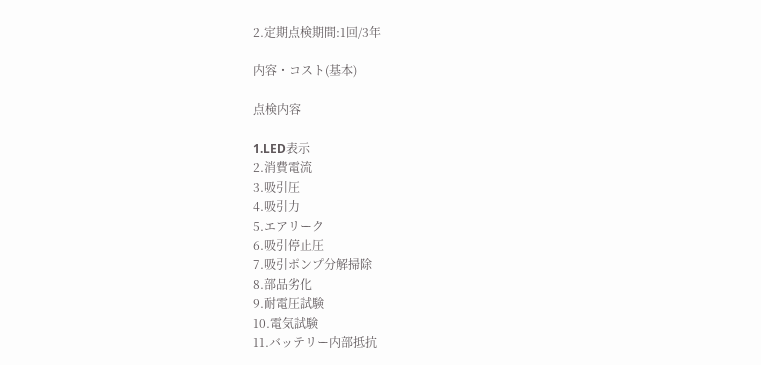2.定期点検期間:1回/3年

内容・コスト(基本)

点検内容

1.LED表示
2.消費電流
3.吸引圧
4.吸引力
5.エアリーク
6.吸引停止圧
7.吸引ポンプ分解掃除
8.部品劣化
9.耐電圧試験
10.電気試験
11.バッテリー内部抵抗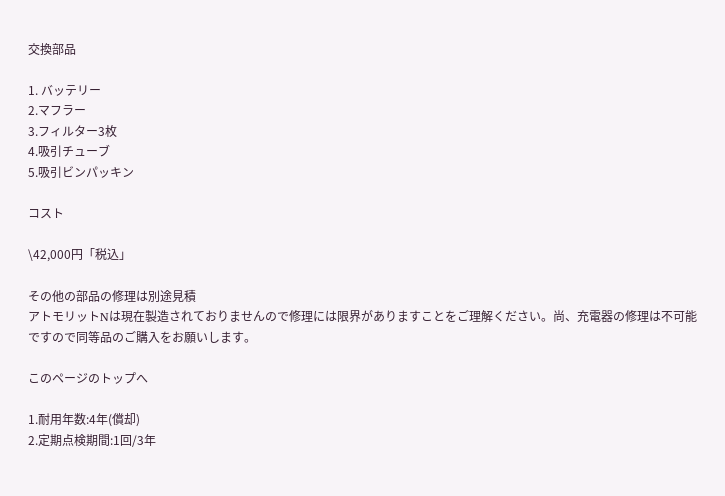交換部品

1. バッテリー
2.マフラー
3.フィルター3枚
4.吸引チューブ
5.吸引ビンパッキン

コスト

\42,000円「税込」

その他の部品の修理は別途見積
アトモリットNは現在製造されておりませんので修理には限界がありますことをご理解ください。尚、充電器の修理は不可能ですので同等品のご購入をお願いします。

このページのトップへ

1.耐用年数:4年(償却)
2.定期点検期間:1回/3年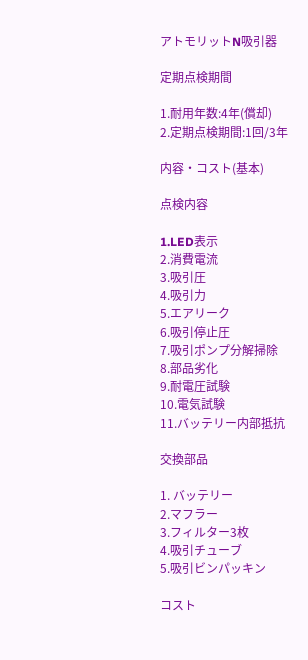アトモリットN吸引器

定期点検期間

1.耐用年数:4年(償却)
2.定期点検期間:1回/3年

内容・コスト(基本)

点検内容

1.LED表示
2.消費電流
3.吸引圧
4.吸引力
5.エアリーク
6.吸引停止圧
7.吸引ポンプ分解掃除
8.部品劣化
9.耐電圧試験
10.電気試験
11.バッテリー内部抵抗

交換部品

1. バッテリー
2.マフラー
3.フィルター3枚
4.吸引チューブ
5.吸引ビンパッキン

コスト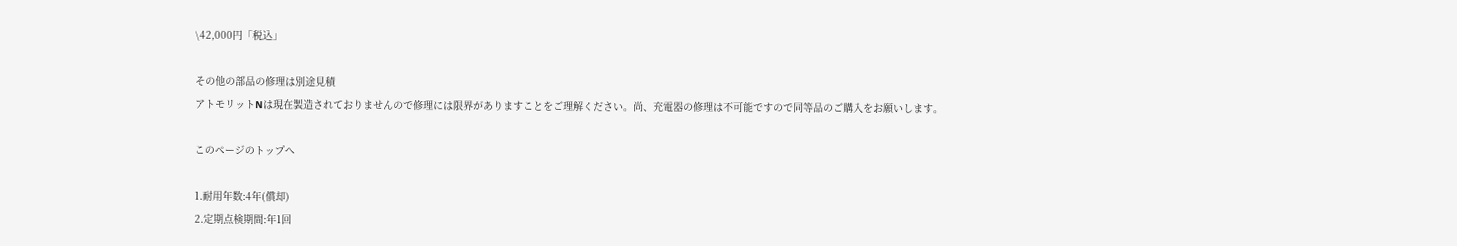\42,000円「税込」

その他の部品の修理は別途見積
アトモリットNは現在製造されておりませんので修理には限界がありますことをご理解ください。尚、充電器の修理は不可能ですので同等品のご購入をお願いします。

このページのトップへ

1.耐用年数:4年(償却)
2.定期点検期間:年1回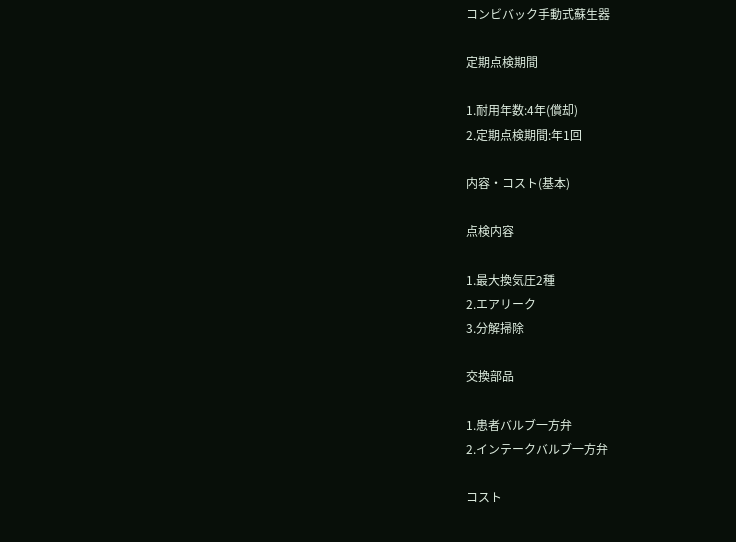コンビバック手動式蘇生器

定期点検期間

1.耐用年数:4年(償却)
2.定期点検期間:年1回

内容・コスト(基本)

点検内容

1.最大換気圧2種
2.エアリーク
3.分解掃除

交換部品

1.患者バルブ一方弁
2.インテークバルブ一方弁

コスト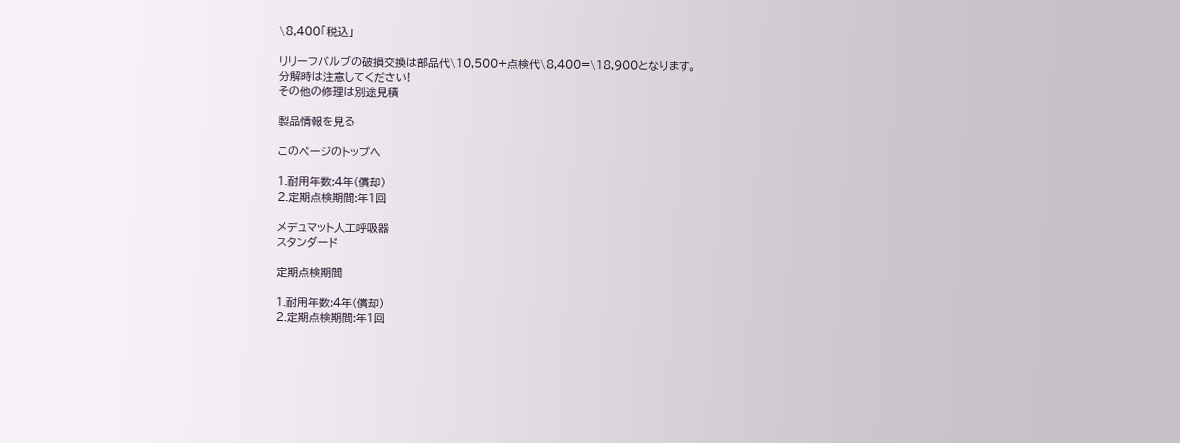\8,400「税込」

リリーフバルブの破損交換は部品代\10,500+点検代\8,400=\18,900となります。
分解時は注意してください!
その他の修理は別途見積

製品情報を見る

このページのトップへ

1.耐用年数:4年(償却)
2.定期点検期間:年1回

メデュマット人工呼吸器
スタンダード

定期点検期間

1.耐用年数:4年(償却)
2.定期点検期間:年1回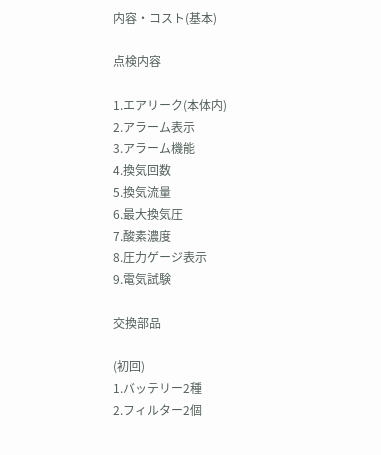内容・コスト(基本)

点検内容

1.エアリーク(本体内)
2.アラーム表示
3.アラーム機能
4.換気回数
5.換気流量
6.最大換気圧
7.酸素濃度
8.圧力ゲージ表示
9.電気試験

交換部品

(初回)
1.バッテリー2種
2.フィルター2個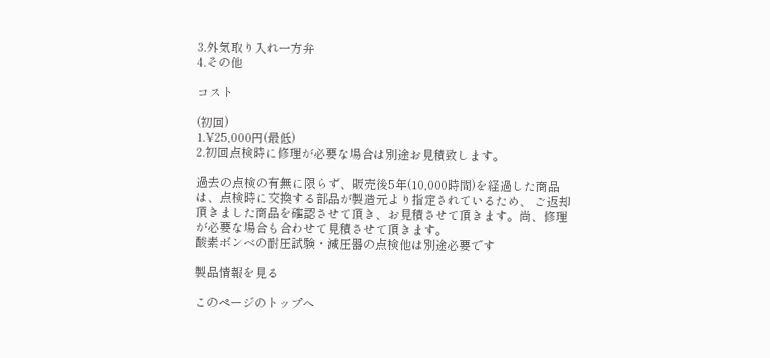3.外気取り入れ一方弁
4.その他

コスト

(初回)
1.¥25,000円(最低)
2.初回点検時に修理が必要な場合は別途お見積致します。

過去の点検の有無に限らず、販売後5年(10,000時間)を経過した商品は、点検時に交換する部品が製造元より指定されているため、 ご返却頂きました商品を確認させて頂き、お見積させて頂きます。尚、修理が必要な場合も合わせて見積させて頂きます。
酸素ボンベの耐圧試験・減圧器の点検他は別途必要です

製品情報を見る

このページのトップへ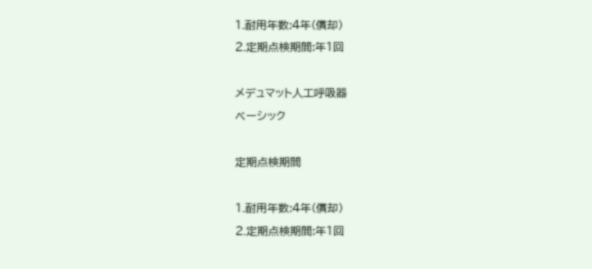1.耐用年数:4年(償却)
2.定期点検期間:年1回

メデュマット人工呼吸器
ベーシック

定期点検期間

1.耐用年数:4年(償却)
2.定期点検期間:年1回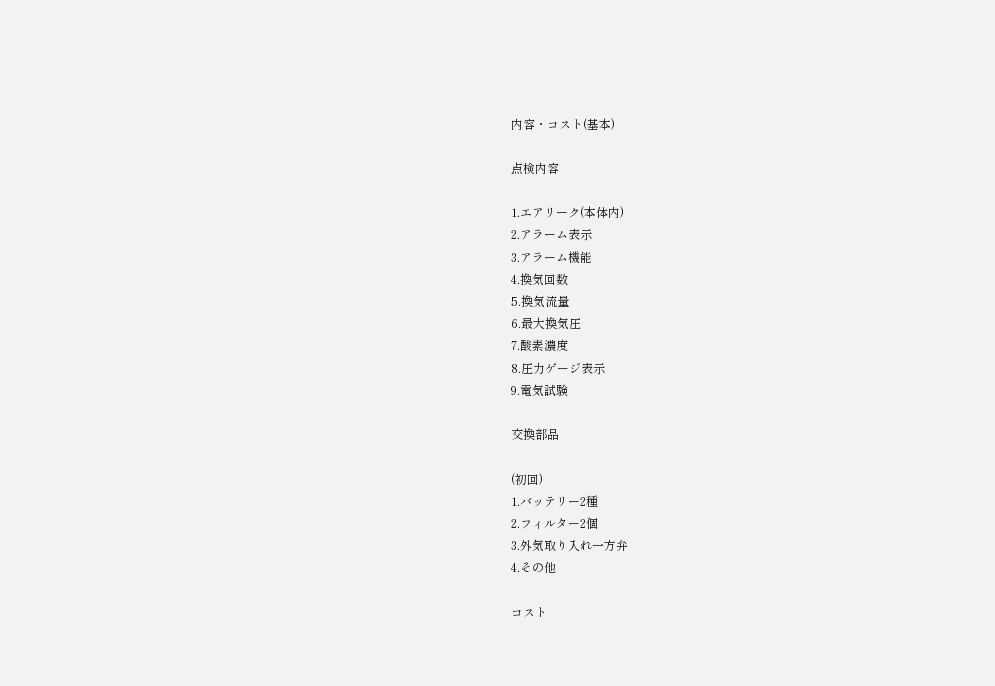内容・コスト(基本)

点検内容

1.エアリーク(本体内)
2.アラーム表示
3.アラーム機能
4.換気回数
5.換気流量
6.最大換気圧
7.酸素濃度
8.圧力ゲージ表示
9.電気試験

交換部品

(初回)
1.バッテリー2種
2.フィルター2個
3.外気取り入れ一方弁
4.その他

コスト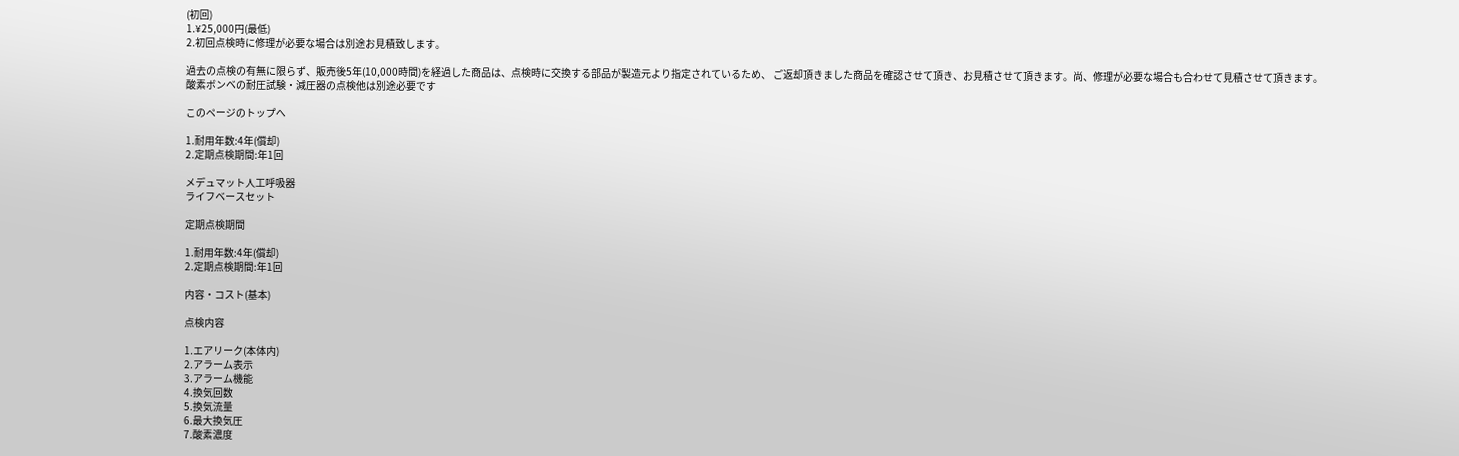(初回)
1.¥25,000円(最低)
2.初回点検時に修理が必要な場合は別途お見積致します。

過去の点検の有無に限らず、販売後5年(10,000時間)を経過した商品は、点検時に交換する部品が製造元より指定されているため、 ご返却頂きました商品を確認させて頂き、お見積させて頂きます。尚、修理が必要な場合も合わせて見積させて頂きます。
酸素ボンベの耐圧試験・減圧器の点検他は別途必要です

このページのトップへ

1.耐用年数:4年(償却)
2.定期点検期間:年1回

メデュマット人工呼吸器
ライフベースセット

定期点検期間

1.耐用年数:4年(償却)
2.定期点検期間:年1回

内容・コスト(基本)

点検内容

1.エアリーク(本体内)
2.アラーム表示
3.アラーム機能
4.換気回数
5.換気流量
6.最大換気圧
7.酸素濃度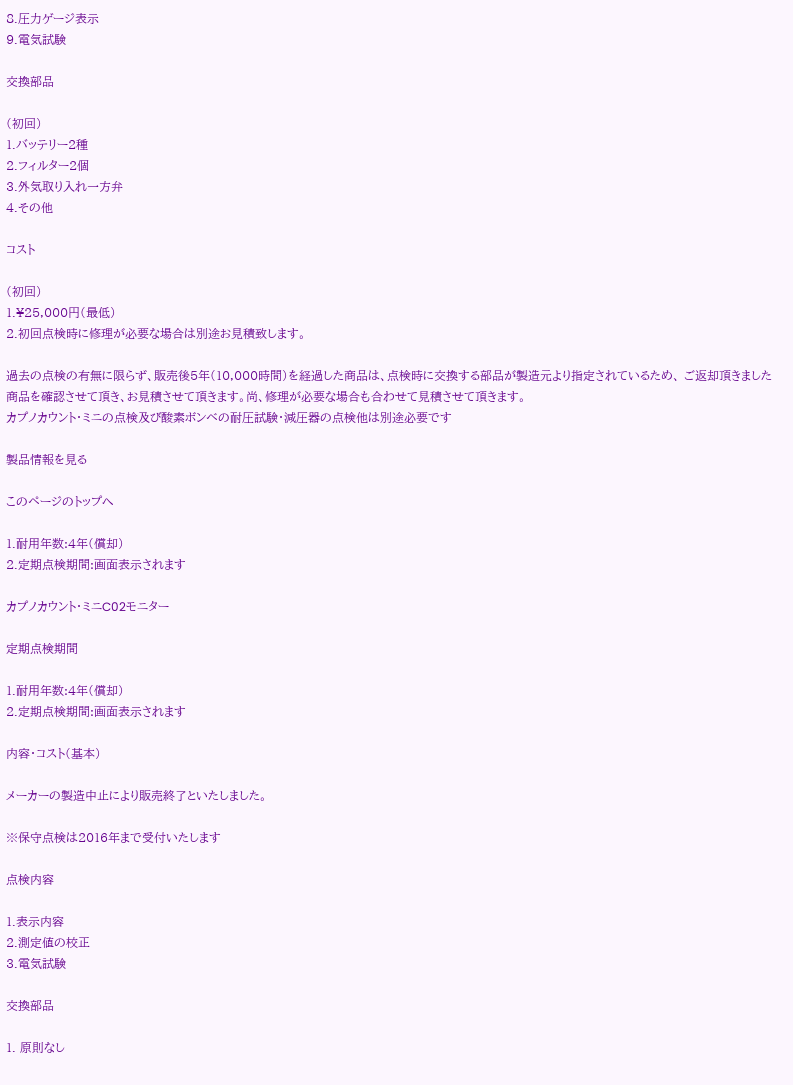8.圧力ゲージ表示
9.電気試験

交換部品

(初回)
1.バッテリー2種
2.フィルター2個
3.外気取り入れ一方弁
4.その他

コスト

(初回)
1.¥25,000円(最低)
2.初回点検時に修理が必要な場合は別途お見積致します。

過去の点検の有無に限らず、販売後5年(10,000時間)を経過した商品は、点検時に交換する部品が製造元より指定されているため、 ご返却頂きました商品を確認させて頂き、お見積させて頂きます。尚、修理が必要な場合も合わせて見積させて頂きます。
カプノカウント・ミニの点検及び酸素ボンベの耐圧試験・減圧器の点検他は別途必要です

製品情報を見る

このページのトップへ

1.耐用年数:4年(償却)
2.定期点検期間:画面表示されます

カプノカウント・ミニC02モニター

定期点検期間

1.耐用年数:4年(償却)
2.定期点検期間:画面表示されます

内容・コスト(基本)

メーカーの製造中止により販売終了といたしました。

※保守点検は2016年まで受付いたします

点検内容

1.表示内容
2.測定値の校正
3.電気試験

交換部品

1. 原則なし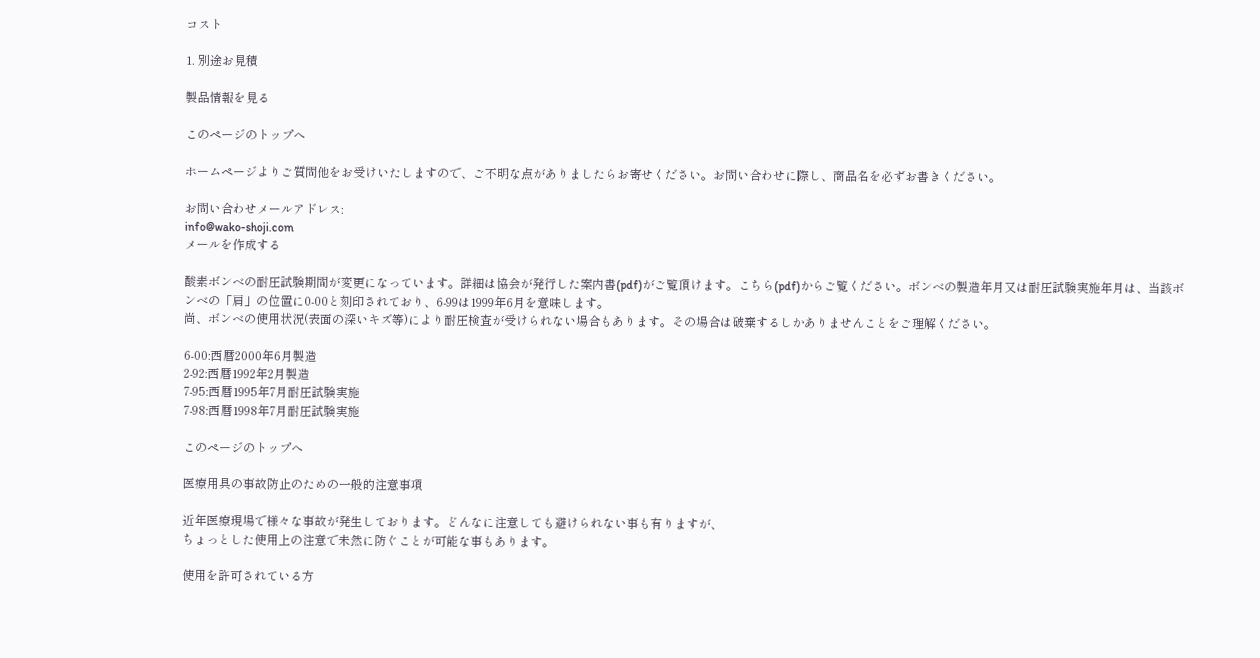コスト

1. 別途お見積

製品情報を見る

このページのトップへ

ホームページよりご質問他をお受けいたしますので、ご不明な点がありましたらお寄せください。お問い合わせに際し、商品名を必ずお書きください。

お問い合わせメールアドレス:
info@wako-shoji.com
メールを作成する

酸素ボンベの耐圧試験期間が変更になっています。詳細は協会が発行した案内書(pdf)がご覧頂けます。こちら(pdf)からご覧ください。ボンベの製造年月又は耐圧試験実施年月は、当該ボンベの「肩」の位置に0-00と刻印されており、6-99は1999年6月を意味します。
尚、ボンベの使用状況(表面の深いキズ等)により耐圧検査が受けられない場合もあります。その場合は破棄するしかありませんことをご理解ください。

6-00:西暦2000年6月製造
2-92:西暦1992年2月製造
7-95:西暦1995年7月耐圧試験実施
7-98:西暦1998年7月耐圧試験実施

このページのトップへ

医療用具の事故防止のための一般的注意事項

近年医療現場で様々な事故が発生しております。どんなに注意しても避けられない事も有りますが、
ちょっとした使用上の注意で未然に防ぐことが可能な事もあります。

使用を許可されている方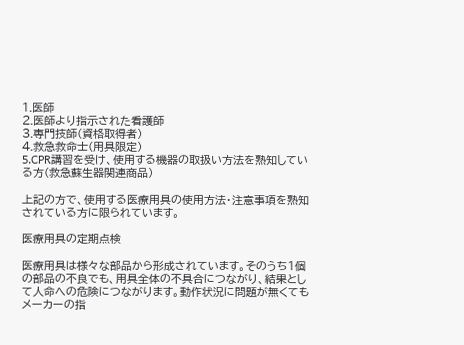1.医師
2.医師より指示された看護師
3.専門技師(資格取得者)
4.救急救命士(用具限定)
5.CPR講習を受け、使用する機器の取扱い方法を熟知している方(救急蘇生器関連商品)

上記の方で、使用する医療用具の使用方法・注意事項を熟知されている方に限られています。

医療用具の定期点検

医療用具は様々な部品から形成されています。そのうち1個の部品の不良でも、用具全体の不具合につながり、結果として人命への危険につながります。動作状況に問題が無くてもメーカーの指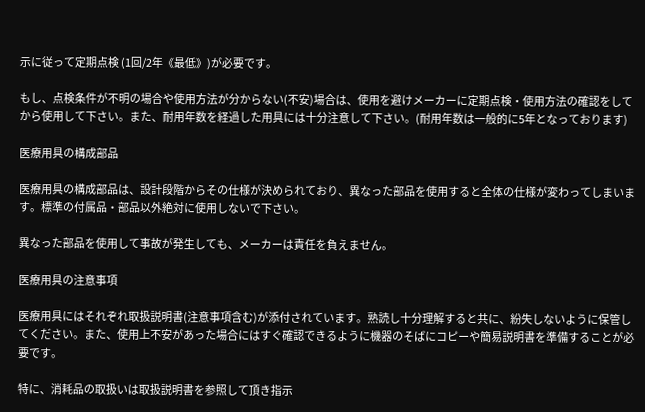示に従って定期点検 (1回/2年《最低》)が必要です。

もし、点検条件が不明の場合や使用方法が分からない(不安)場合は、使用を避けメーカーに定期点検・使用方法の確認をしてから使用して下さい。また、耐用年数を経過した用具には十分注意して下さい。(耐用年数は一般的に5年となっております)

医療用具の構成部品

医療用具の構成部品は、設計段階からその仕様が決められており、異なった部品を使用すると全体の仕様が変わってしまいます。標準の付属品・部品以外絶対に使用しないで下さい。

異なった部品を使用して事故が発生しても、メーカーは責任を負えません。

医療用具の注意事項

医療用具にはそれぞれ取扱説明書(注意事項含む)が添付されています。熟読し十分理解すると共に、紛失しないように保管してください。また、使用上不安があった場合にはすぐ確認できるように機器のそばにコピーや簡易説明書を準備することが必要です。

特に、消耗品の取扱いは取扱説明書を参照して頂き指示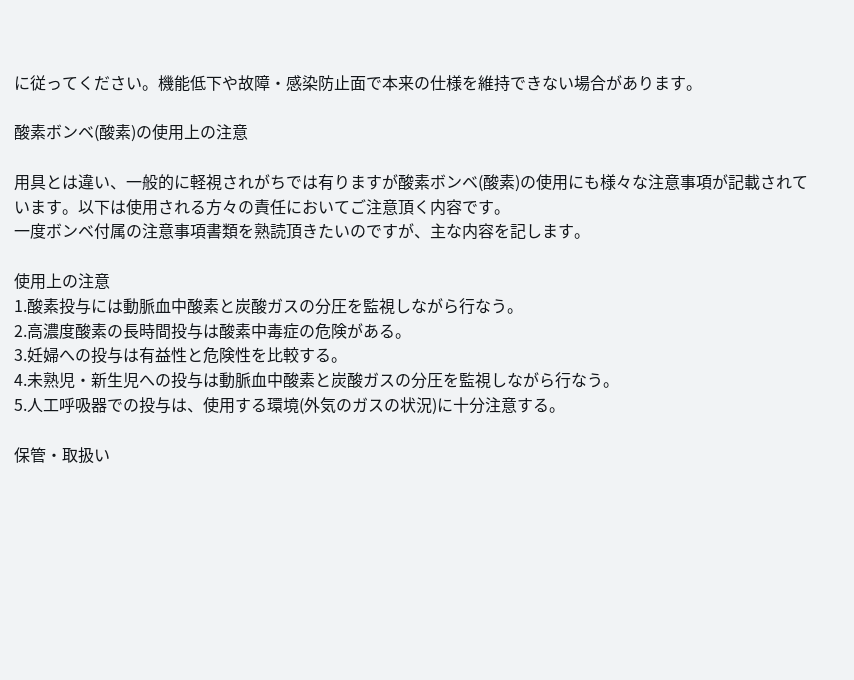に従ってください。機能低下や故障・感染防止面で本来の仕様を維持できない場合があります。

酸素ボンベ(酸素)の使用上の注意

用具とは違い、一般的に軽視されがちでは有りますが酸素ボンベ(酸素)の使用にも様々な注意事項が記載されています。以下は使用される方々の責任においてご注意頂く内容です。
一度ボンベ付属の注意事項書類を熟読頂きたいのですが、主な内容を記します。

使用上の注意
1.酸素投与には動脈血中酸素と炭酸ガスの分圧を監視しながら行なう。
2.高濃度酸素の長時間投与は酸素中毒症の危険がある。
3.妊婦への投与は有益性と危険性を比較する。
4.未熟児・新生児への投与は動脈血中酸素と炭酸ガスの分圧を監視しながら行なう。
5.人工呼吸器での投与は、使用する環境(外気のガスの状況)に十分注意する。

保管・取扱い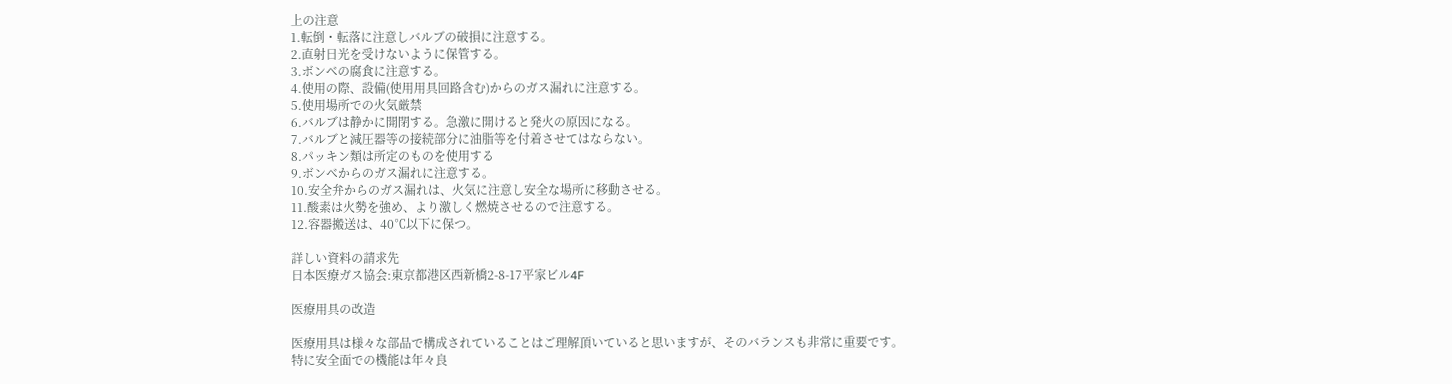上の注意
1.転倒・転落に注意しバルブの破損に注意する。
2.直射日光を受けないように保管する。
3.ボンベの腐食に注意する。
4.使用の際、設備(使用用具回路含む)からのガス漏れに注意する。
5.使用場所での火気厳禁
6.バルブは静かに開閉する。急激に開けると発火の原因になる。
7.バルブと減圧器等の接続部分に油脂等を付着させてはならない。
8.パッキン類は所定のものを使用する
9.ボンベからのガス漏れに注意する。
10.安全弁からのガス漏れは、火気に注意し安全な場所に移動させる。
11.酸素は火勢を強め、より激しく燃焼させるので注意する。
12.容器搬送は、40℃以下に保つ。

詳しい資料の請求先
日本医療ガス協会:東京都港区西新橋2-8-17平家ビル4F

医療用具の改造

医療用具は様々な部品で構成されていることはご理解頂いていると思いますが、そのバランスも非常に重要です。特に安全面での機能は年々良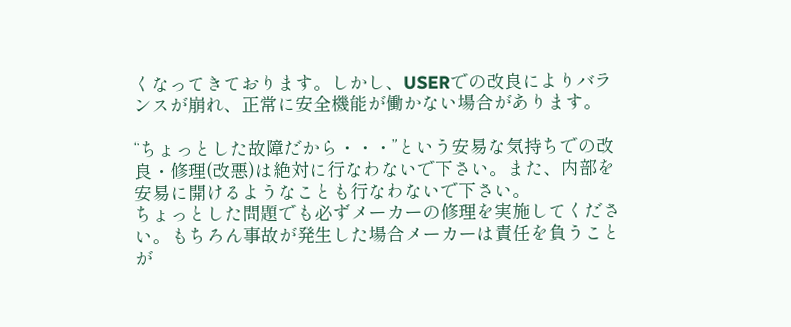くなってきております。しかし、USERでの改良によりバランスが崩れ、正常に安全機能が働かない場合があります。

“ちょっとした故障だから・・・”という安易な気持ちでの改良・修理(改悪)は絶対に行なわないで下さい。また、内部を安易に開けるようなことも行なわないで下さい。
ちょっとした問題でも必ずメーカーの修理を実施してください。もちろん事故が発生した場合メーカーは責任を負うことが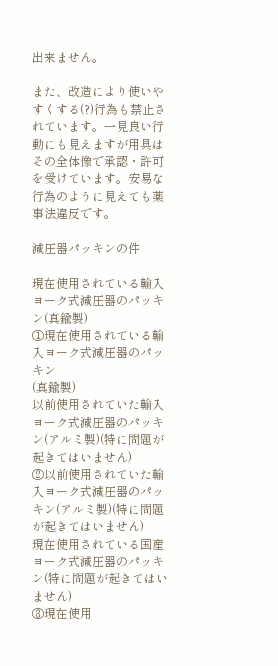出来ません。

また、改造により使いやすくする(?)行為も禁止されています。一見良い行動にも見えますが用具はその全体像で承認・許可を受けています。安易な行為のように見えても薬事法違反です。

減圧器パッキンの件

現在使用されている輸入ヨーク式減圧器のパッキン(真鍮製)
①現在使用されている輸入ヨーク式減圧器のパッキン
(真鍮製)
以前使用されていた輸入ヨーク式減圧器のパッキン(アルミ製)(特に問題が起きてはいません)
②以前使用されていた輸入ヨーク式減圧器のパッキン(アルミ製)(特に問題が起きてはいません)
現在使用されている国産ヨーク式減圧器のパッキン(特に問題が起きてはいません)
③現在使用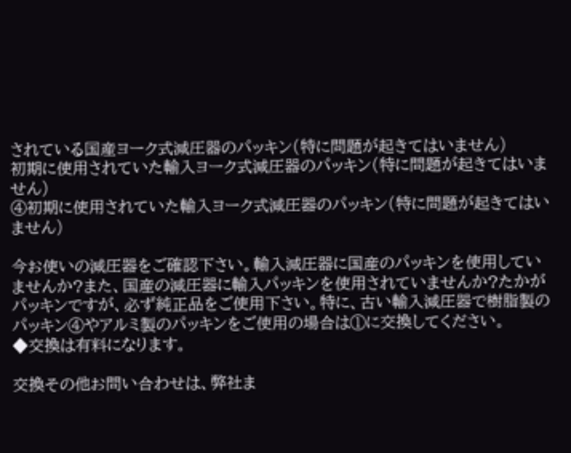されている国産ヨーク式減圧器のパッキン(特に問題が起きてはいません)
初期に使用されていた輸入ヨーク式減圧器のパッキン(特に問題が起きてはいません)
④初期に使用されていた輸入ヨーク式減圧器のパッキン(特に問題が起きてはいません)

今お使いの減圧器をご確認下さい。輸入減圧器に国産のパッキンを使用していませんか?また、国産の減圧器に輸入パッキンを使用されていませんか?たかがパッキンですが、必ず純正品をご使用下さい。特に、古い輸入減圧器で樹脂製のパッキン④やアルミ製のパッキンをご使用の場合は①に交換してください。
◆交換は有料になります。

交換その他お問い合わせは、弊社ま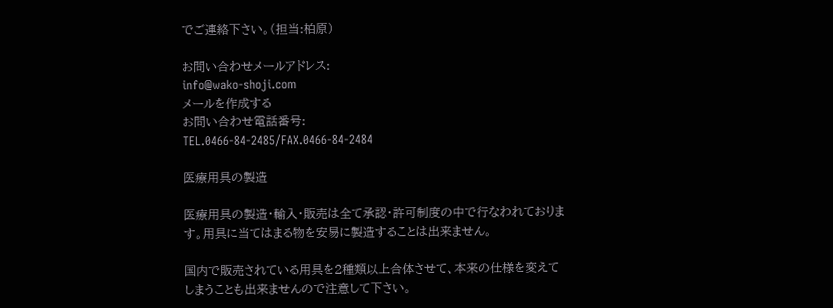でご連絡下さい。(担当:柏原)

お問い合わせメールアドレス:
info@wako-shoji.com
メールを作成する
お問い合わせ電話番号:
TEL.0466-84-2485/FAX.0466-84-2484

医療用具の製造

医療用具の製造・輸入・販売は全て承認・許可制度の中で行なわれております。用具に当てはまる物を安易に製造することは出来ません。

国内で販売されている用具を2種類以上合体させて、本来の仕様を変えてしまうことも出来ませんので注意して下さい。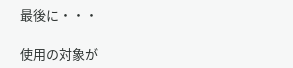最後に・・・

使用の対象が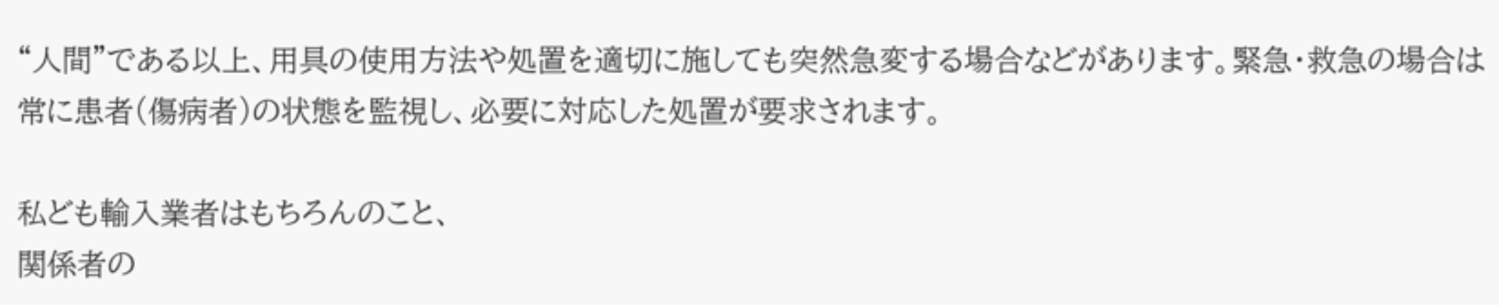“人間”である以上、用具の使用方法や処置を適切に施しても突然急変する場合などがあります。緊急・救急の場合は常に患者(傷病者)の状態を監視し、必要に対応した処置が要求されます。

私ども輸入業者はもちろんのこと、
関係者の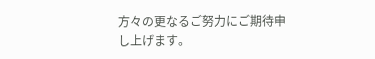方々の更なるご努力にご期待申し上げます。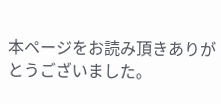本ページをお読み頂きありがとうございました。